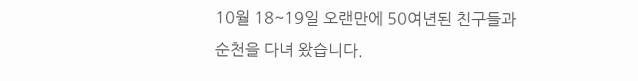10월 18~19일 오랜만에 50여년된 친구들과 순천을 다녀 왔습니다.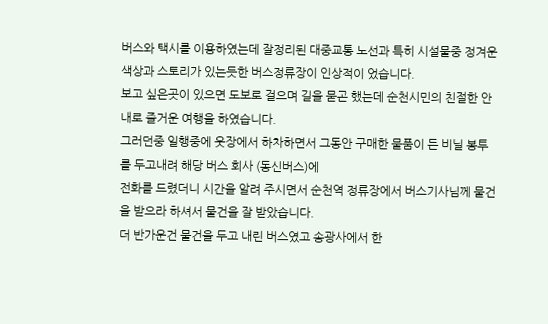버스와 택시를 이용하였는데 잘정리된 대중교통 노선과 특히 시설물중 정겨운 색상과 스토리가 있는듯한 버스정류장이 인상적이 었습니다.
보고 싶은곳이 있으면 도보로 걸으며 길을 묻곤 했는데 순천시민의 친절한 안내로 즐거운 여행을 하였습니다.
그러던중 일행중에 웃장에서 하차하면서 그동안 구매한 물품이 든 비닐 봉투를 두고내려 해당 버스 회사 (동신버스)에
전화를 드렸더니 시간을 알려 주시면서 순천역 정류장에서 버스기사님께 물건을 받으라 하셔서 물건을 잘 받았습니다.
더 반가운건 물건을 두고 내린 버스였고 송광사에서 한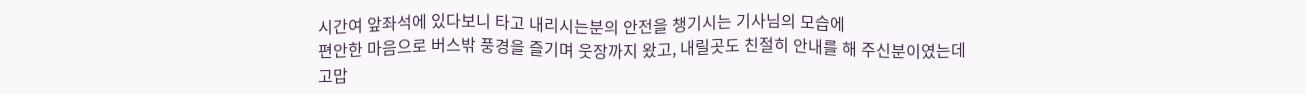시간여 앞좌석에 있다보니 타고 내리시는분의 안전을 챙기시는 기사님의 모습에
편안한 마음으로 버스밖 풍경을 즐기며 웃장까지 왔고, 내릴곳도 친절히 안내를 해 주신분이였는데 고맙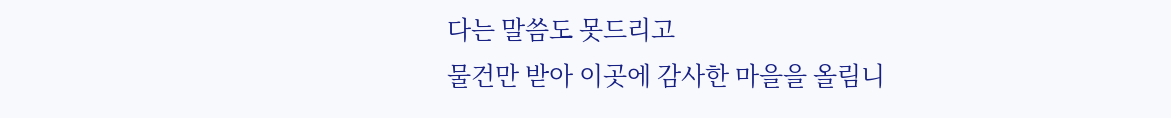다는 말씀도 못드리고
물건만 받아 이곳에 감사한 마을을 올림니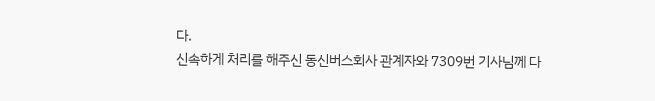다.
신속하게 처리를 해주신 동신버스회사 관계자와 7309번 기사님께 다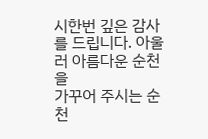시한번 깊은 감사를 드립니다. 아울러 아름다운 순천을
가꾸어 주시는 순천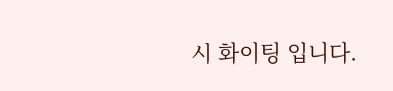시 화이팅 입니다.